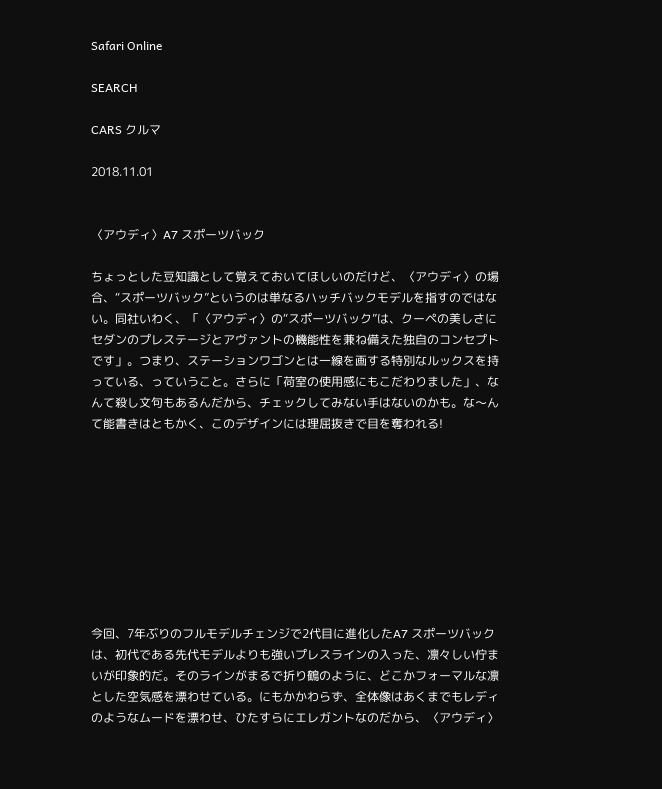Safari Online

SEARCH

CARS クルマ

2018.11.01


〈アウディ〉A7 スポーツバック

ちょっとした豆知識として覚えておいてほしいのだけど、〈アウディ〉の場合、“スポーツバック”というのは単なるハッチバックモデルを指すのではない。同社いわく、「〈アウディ〉の“スポーツバック”は、クーペの美しさにセダンのプレステージとアヴァントの機能性を兼ね備えた独自のコンセプトです」。つまり、ステーションワゴンとは一線を画する特別なルックスを持っている、っていうこと。さらに「荷室の使用感にもこだわりました」、なんて殺し文句もあるんだから、チェックしてみない手はないのかも。な〜んて能書きはともかく、このデザインには理屈抜きで目を奪われる!









今回、7年ぶりのフルモデルチェンジで2代目に進化したA7 スポーツバックは、初代である先代モデルよりも強いプレスラインの入った、凛々しい佇まいが印象的だ。そのラインがまるで折り鶴のように、どこかフォーマルな凛とした空気感を漂わせている。にもかかわらず、全体像はあくまでもレディのようなムードを漂わせ、ひたすらにエレガントなのだから、〈アウディ〉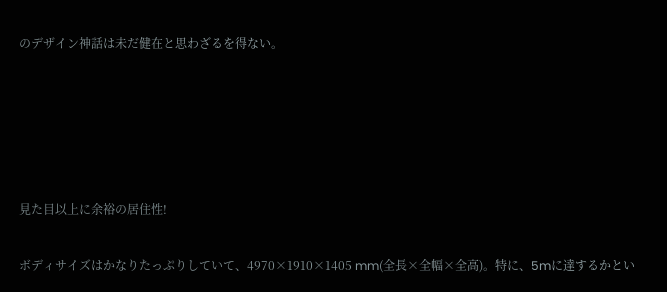のデザイン神話は未だ健在と思わざるを得ない。





見た目以上に余裕の居住性!

ボディサイズはかなりたっぷりしていて、4970×1910×1405 mm(全長×全幅×全高)。特に、5mに達するかとい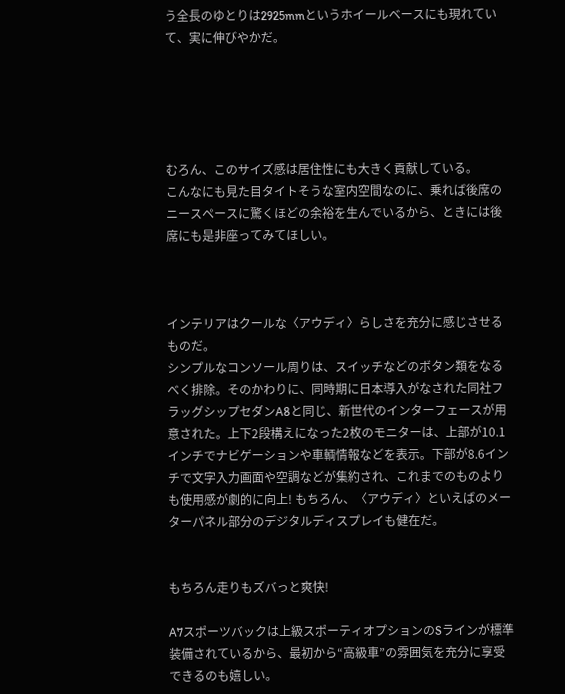う全長のゆとりは2925mmというホイールベースにも現れていて、実に伸びやかだ。





むろん、このサイズ感は居住性にも大きく貢献している。
こんなにも見た目タイトそうな室内空間なのに、乗れば後席のニースペースに驚くほどの余裕を生んでいるから、ときには後席にも是非座ってみてほしい。



インテリアはクールな〈アウディ〉らしさを充分に感じさせるものだ。
シンプルなコンソール周りは、スイッチなどのボタン類をなるべく排除。そのかわりに、同時期に日本導入がなされた同社フラッグシップセダンA8と同じ、新世代のインターフェースが用意された。上下2段構えになった2枚のモニターは、上部が10.1インチでナビゲーションや車輌情報などを表示。下部が8.6インチで文字入力画面や空調などが集約され、これまでのものよりも使用感が劇的に向上! もちろん、〈アウディ〉といえばのメーターパネル部分のデジタルディスプレイも健在だ。


もちろん走りもズバっと爽快!

A7スポーツバックは上級スポーティオプションのSラインが標準装備されているから、最初から“高級車”の雰囲気を充分に享受できるのも嬉しい。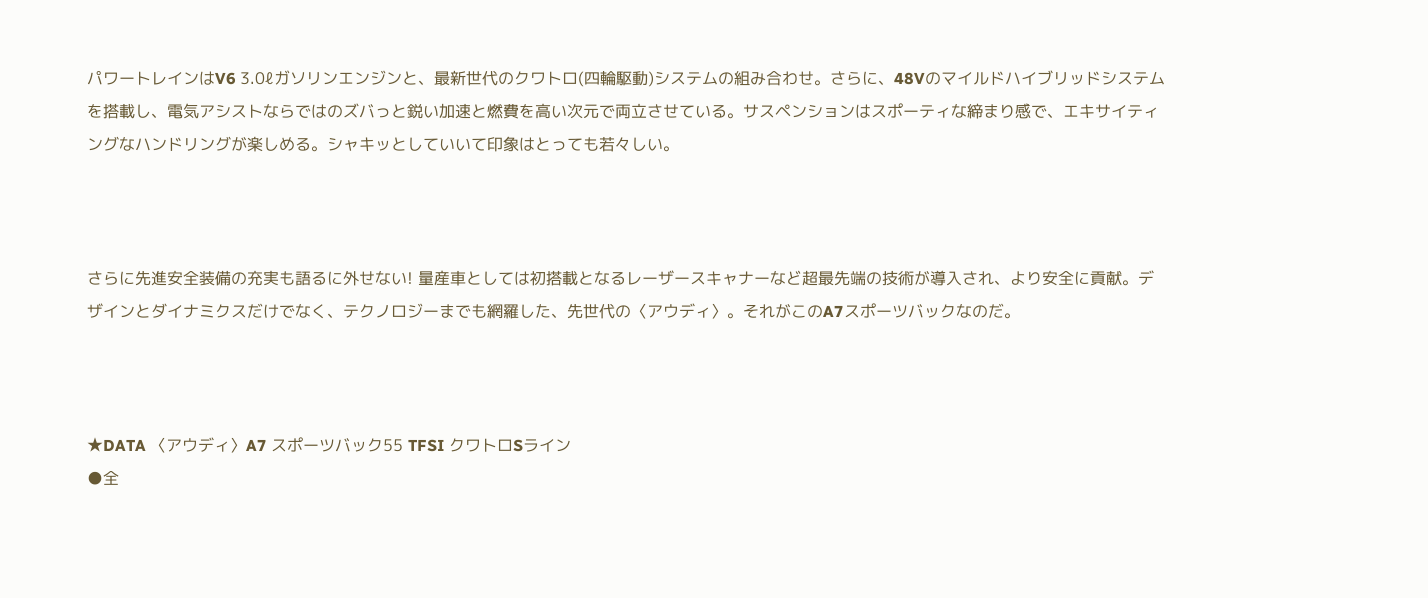パワートレインはV6 3.0ℓガソリンエンジンと、最新世代のクワトロ(四輪駆動)システムの組み合わせ。さらに、48Vのマイルドハイブリッドシステムを搭載し、電気アシストならではのズバっと鋭い加速と燃費を高い次元で両立させている。サスペンションはスポーティな締まり感で、エキサイティングなハンドリングが楽しめる。シャキッとしていいて印象はとっても若々しい。



さらに先進安全装備の充実も語るに外せない! 量産車としては初搭載となるレーザースキャナーなど超最先端の技術が導入され、より安全に貢献。デザインとダイナミクスだけでなく、テクノロジーまでも網羅した、先世代の〈アウディ〉。それがこのA7スポーツバックなのだ。



★DATA 〈アウディ〉A7 スポーツバック55 TFSI クワトロSライン
●全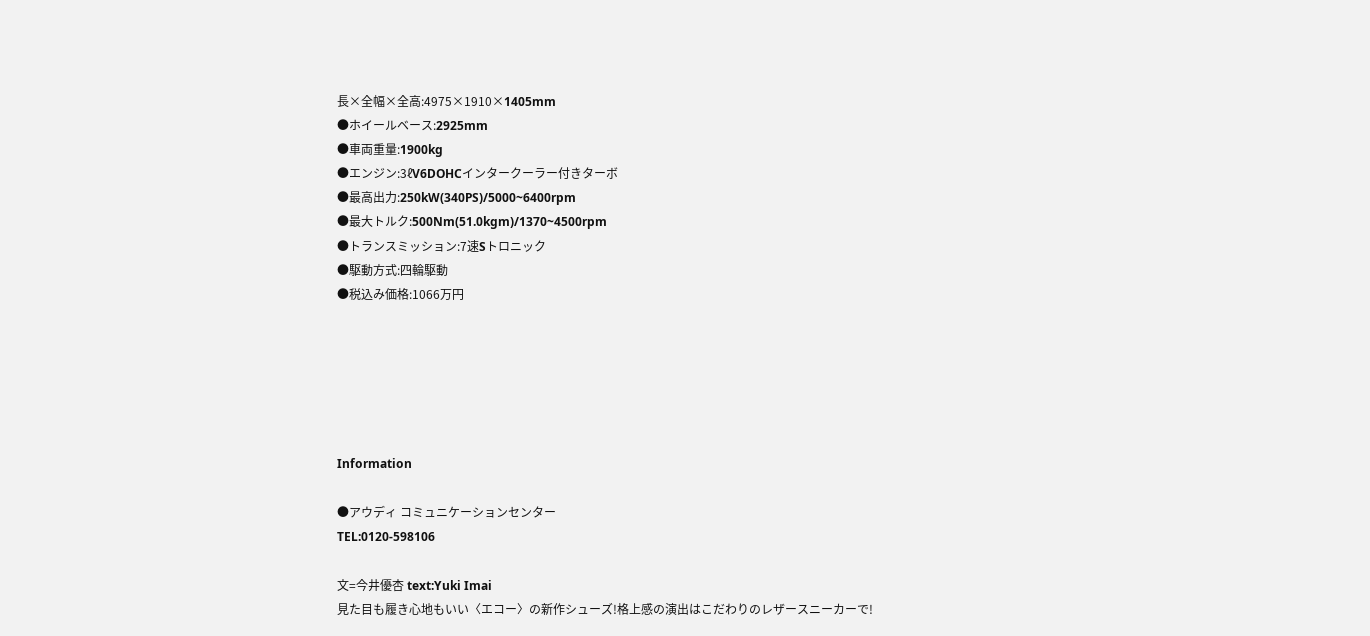長×全幅×全高:4975×1910×1405mm
●ホイールベース:2925mm
●車両重量:1900kg
●エンジン:3ℓV6DOHCインタークーラー付きターボ
●最高出力:250kW(340PS)/5000~6400rpm
●最大トルク:500Nm(51.0kgm)/1370~4500rpm
●トランスミッション:7速Sトロニック
●駆動方式:四輪駆動
●税込み価格:1066万円






Information

●アウディ コミュニケーションセンター
TEL:0120-598106

文=今井優杏 text:Yuki Imai
見た目も履き心地もいい〈エコー〉の新作シューズ!格上感の演出はこだわりのレザースニーカーで!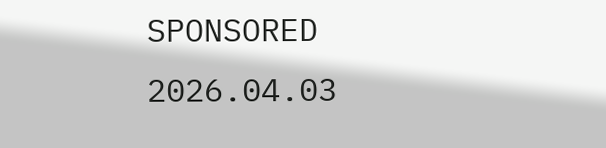SPONSORED
2026.04.03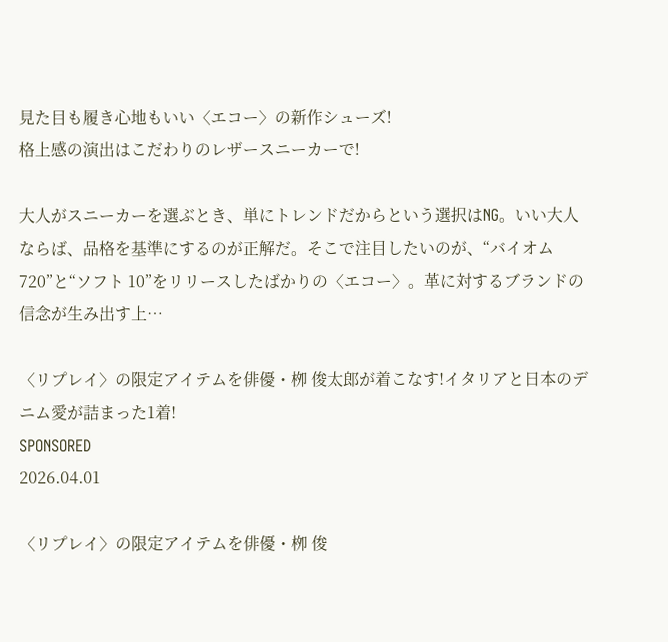見た目も履き心地もいい〈エコー〉の新作シューズ!
格上感の演出はこだわりのレザースニーカーで!

大人がスニーカーを選ぶとき、単にトレンドだからという選択はNG。いい大人ならば、品格を基準にするのが正解だ。そこで注目したいのが、“バイオム 720”と“ソフト 10”をリリースしたばかりの〈エコー〉。革に対するブランドの信念が生み出す上…

〈リプレイ〉の限定アイテムを俳優・栁 俊太郎が着こなす!イタリアと日本のデニム愛が詰まった1着!
SPONSORED
2026.04.01

〈リプレイ〉の限定アイテムを俳優・栁 俊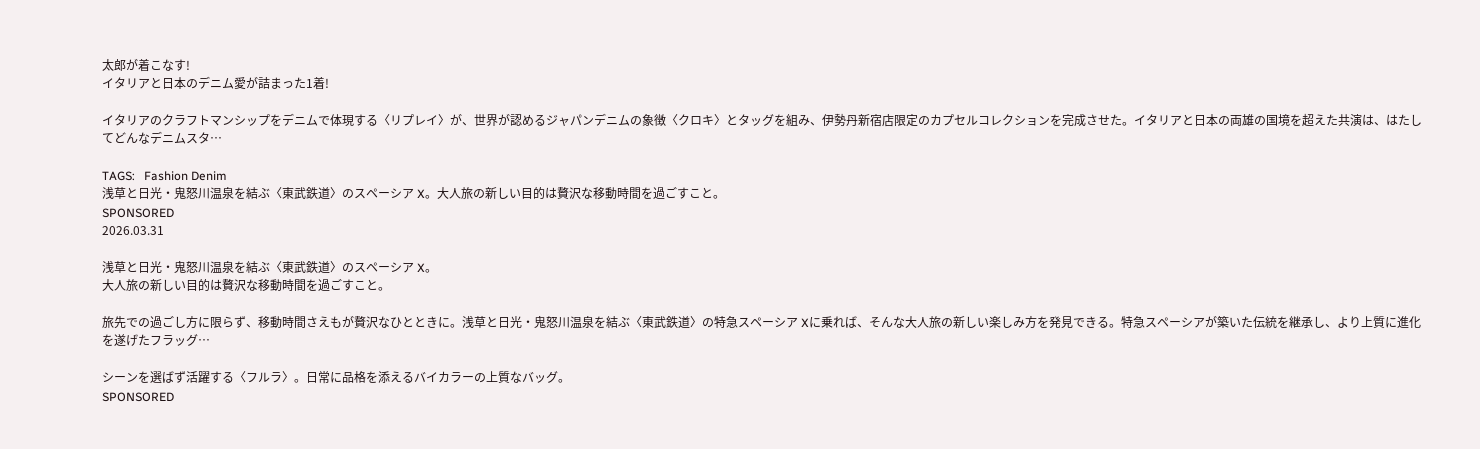太郎が着こなす!
イタリアと日本のデニム愛が詰まった1着!

イタリアのクラフトマンシップをデニムで体現する〈リプレイ〉が、世界が認めるジャパンデニムの象徴〈クロキ〉とタッグを組み、伊勢丹新宿店限定のカプセルコレクションを完成させた。イタリアと日本の両雄の国境を超えた共演は、はたしてどんなデニムスタ…

TAGS:   Fashion Denim
浅草と日光・鬼怒川温泉を結ぶ〈東武鉄道〉のスペーシア X。大人旅の新しい目的は贅沢な移動時間を過ごすこと。
SPONSORED
2026.03.31

浅草と日光・鬼怒川温泉を結ぶ〈東武鉄道〉のスペーシア X。
大人旅の新しい目的は贅沢な移動時間を過ごすこと。

旅先での過ごし方に限らず、移動時間さえもが贅沢なひとときに。浅草と日光・鬼怒川温泉を結ぶ〈東武鉄道〉の特急スペーシア Xに乗れば、そんな大人旅の新しい楽しみ方を発見できる。特急スペーシアが築いた伝統を継承し、より上質に進化を遂げたフラッグ…

シーンを選ばず活躍する〈フルラ〉。日常に品格を添えるバイカラーの上質なバッグ。
SPONSORED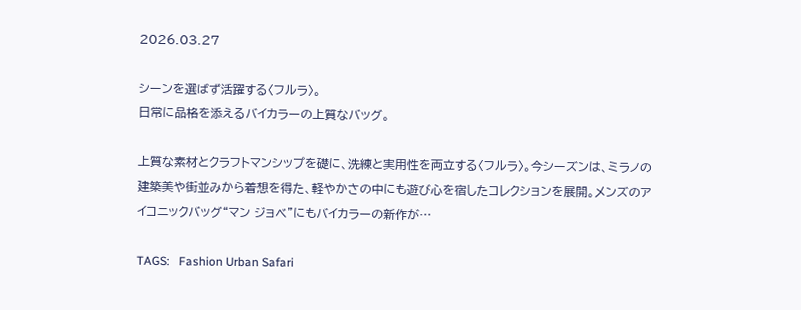2026.03.27

シーンを選ばず活躍する〈フルラ〉。
日常に品格を添えるバイカラーの上質なバッグ。

上質な素材とクラフトマンシップを礎に、洗練と実用性を両立する〈フルラ〉。今シーズンは、ミラノの建築美や街並みから着想を得た、軽やかさの中にも遊び心を宿したコレクションを展開。メンズのアイコニックバッグ“マン ジョベ”にもバイカラーの新作が…

TAGS:   Fashion Urban Safari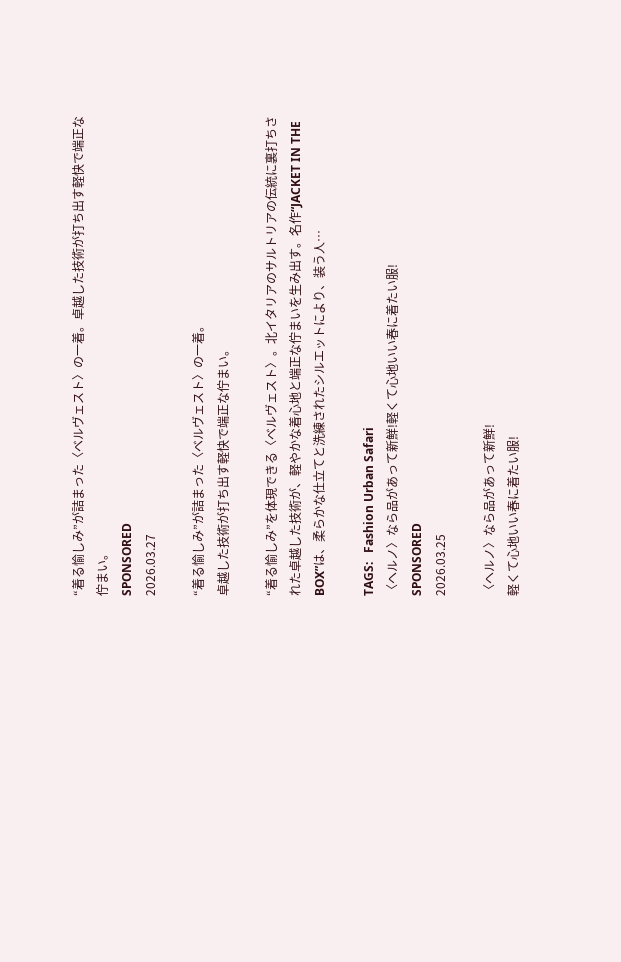“着る愉しみ”が詰まった〈ベルヴェスト〉の一着。卓越した技術が打ち出す軽快で端正な佇まい。
SPONSORED
2026.03.27

“着る愉しみ”が詰まった〈ベルヴェスト〉の一着。
卓越した技術が打ち出す軽快で端正な佇まい。

“着る愉しみ”を体現できる〈ベルヴェスト〉。北イタリアのサルトリアの伝統に裏打ちされた卓越した技術が、軽やかな着心地と端正な佇まいを生み出す。名作“JACKET IN THE BOX”は、柔らかな仕立てと洗練されたシルエットにより、装う人…

TAGS:   Fashion Urban Safari
〈ヘルノ〉なら品があって新鮮!軽くて心地いい春に着たい服!
SPONSORED
2026.03.25

〈ヘルノ〉なら品があって新鮮!
軽くて心地いい春に着たい服!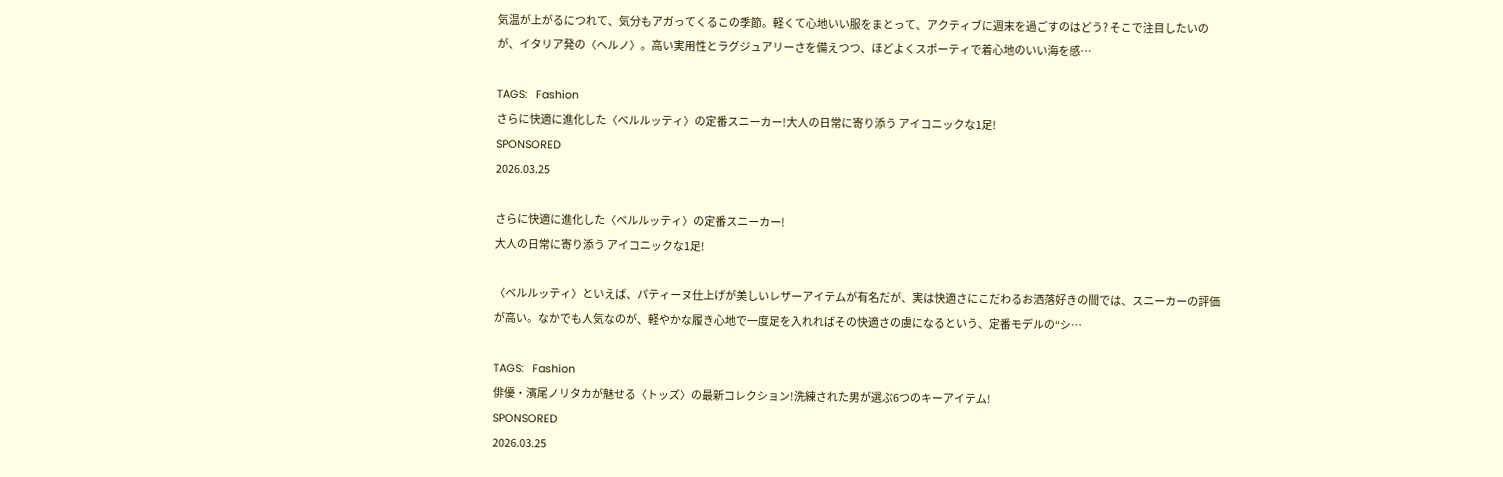気温が上がるにつれて、気分もアガってくるこの季節。軽くて心地いい服をまとって、アクティブに週末を過ごすのはどう? そこで注目したいのが、イタリア発の〈ヘルノ〉。高い実用性とラグジュアリーさを備えつつ、ほどよくスポーティで着心地のいい海を感…

TAGS:   Fashion
さらに快適に進化した〈ベルルッティ〉の定番スニーカー!⼤⼈の⽇常に寄り添う アイコニックな1⾜!
SPONSORED
2026.03.25

さらに快適に進化した〈ベルルッティ〉の定番スニーカー!
⼤⼈の⽇常に寄り添う アイコニックな1⾜!

〈ベルルッティ〉といえば、パティーヌ仕上げが美しいレザーアイテムが有名だが、実は快適さにこだわるお洒落好きの間では、スニーカーの評価が高い。なかでも人気なのが、軽やかな履き心地で一度足を入れればその快適さの虜になるという、定番モデルの“シ…

TAGS:   Fashion
俳優・濱尾ノリタカが魅せる〈トッズ〉の最新コレクション!洗練された男が選ぶ6つのキーアイテム!
SPONSORED
2026.03.25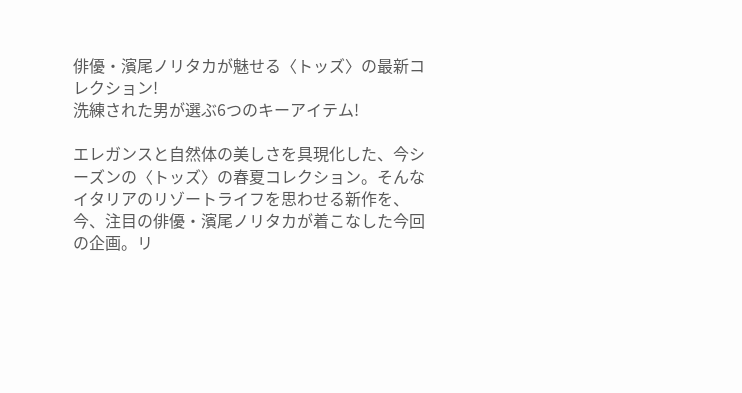俳優・濱尾ノリタカが魅せる〈トッズ〉の最新コレクション!
洗練された男が選ぶ6つのキーアイテム!

エレガンスと自然体の美しさを具現化した、今シーズンの〈トッズ〉の春夏コレクション。そんなイタリアのリゾートライフを思わせる新作を、今、注目の俳優・濱尾ノリタカが着こなした今回の企画。リ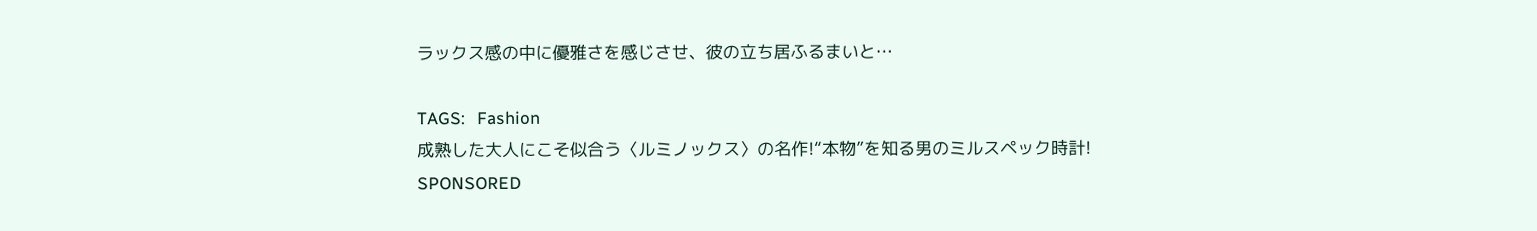ラックス感の中に優雅さを感じさせ、彼の立ち居ふるまいと…

TAGS:   Fashion
成熟した大人にこそ似合う〈ルミノックス〉の名作!“本物”を知る男のミルスペック時計!
SPONSORED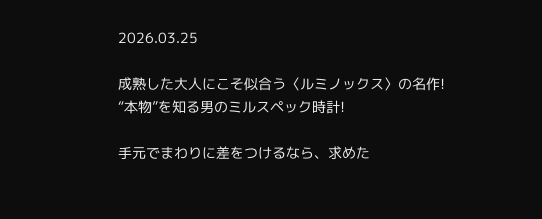2026.03.25

成熟した大人にこそ似合う〈ルミノックス〉の名作!
“本物”を知る男のミルスペック時計!

手元でまわりに差をつけるなら、求めた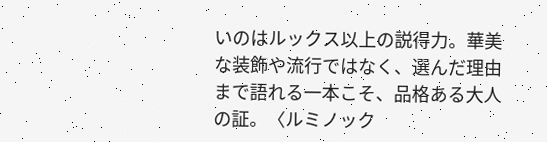いのはルックス以上の説得力。華美な装飾や流行ではなく、選んだ理由まで語れる一本こそ、品格ある大人の証。〈ルミノック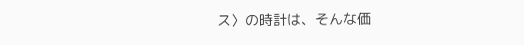ス〉の時計は、そんな価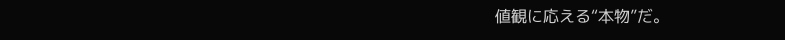値観に応える“本物”だ。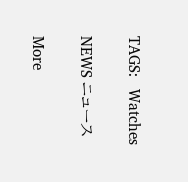TAGS:   Watches

NEWS ニュース

More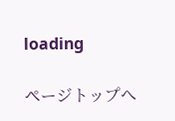loading

ページトップへ